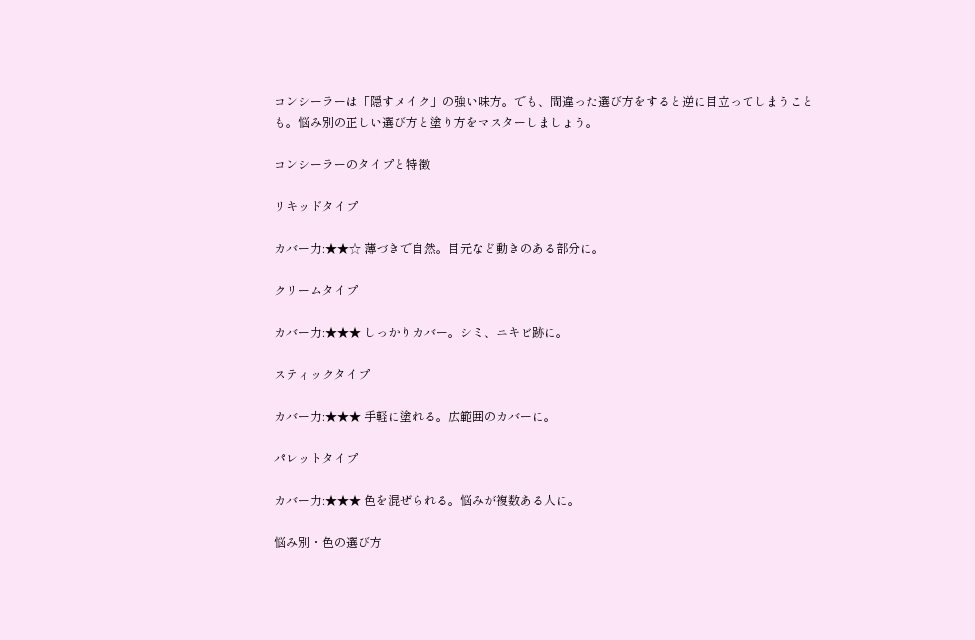コンシーラーは「隠すメイク」の強い味方。でも、間違った選び方をすると逆に目立ってしまうことも。悩み別の正しい選び方と塗り方をマスターしましょう。

コンシーラーのタイプと特徴

リキッドタイプ

カバー力:★★☆ 薄づきで自然。目元など動きのある部分に。

クリームタイプ

カバー力:★★★ しっかりカバー。シミ、ニキビ跡に。

スティックタイプ

カバー力:★★★ 手軽に塗れる。広範囲のカバーに。

パレットタイプ

カバー力:★★★ 色を混ぜられる。悩みが複数ある人に。

悩み別・色の選び方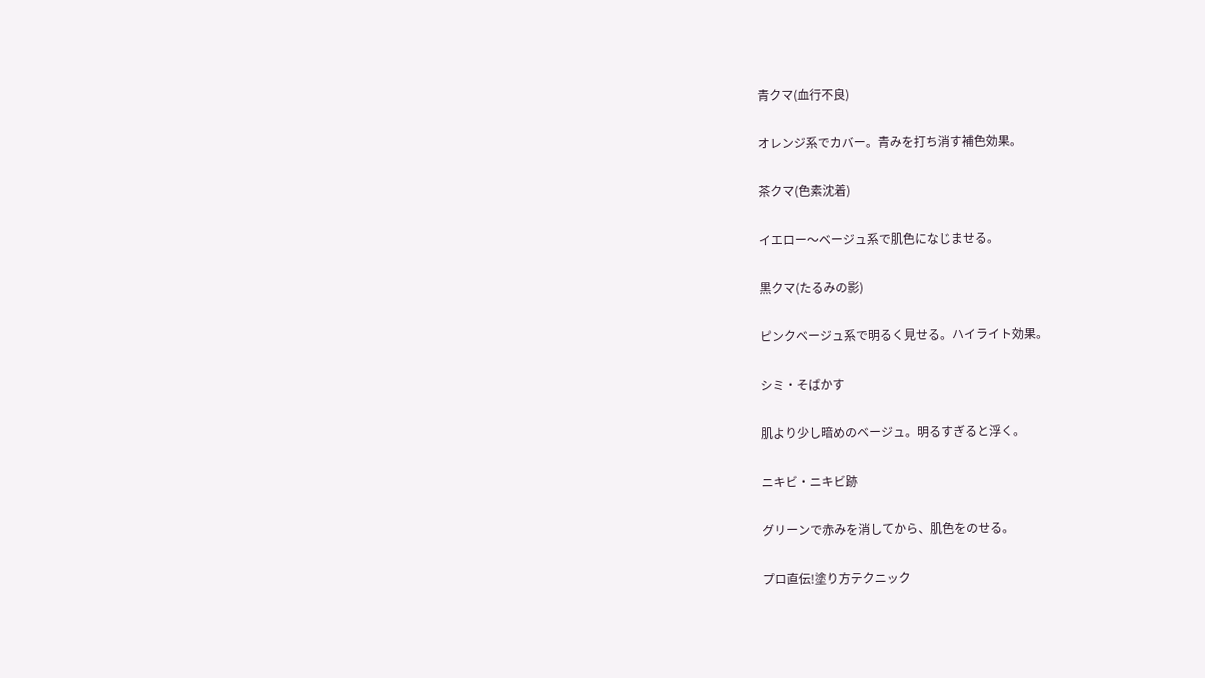青クマ(血行不良)

オレンジ系でカバー。青みを打ち消す補色効果。

茶クマ(色素沈着)

イエロー〜ベージュ系で肌色になじませる。

黒クマ(たるみの影)

ピンクベージュ系で明るく見せる。ハイライト効果。

シミ・そばかす

肌より少し暗めのベージュ。明るすぎると浮く。

ニキビ・ニキビ跡

グリーンで赤みを消してから、肌色をのせる。

プロ直伝!塗り方テクニック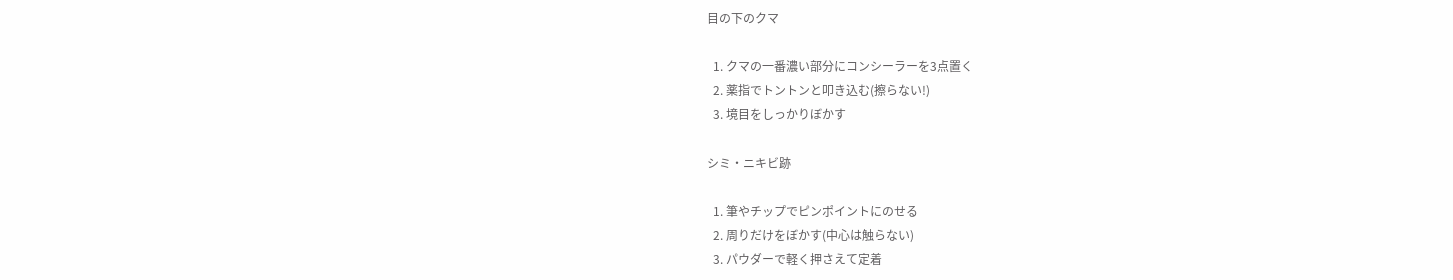目の下のクマ

  1. クマの一番濃い部分にコンシーラーを3点置く
  2. 薬指でトントンと叩き込む(擦らない!)
  3. 境目をしっかりぼかす

シミ・ニキビ跡

  1. 筆やチップでピンポイントにのせる
  2. 周りだけをぼかす(中心は触らない)
  3. パウダーで軽く押さえて定着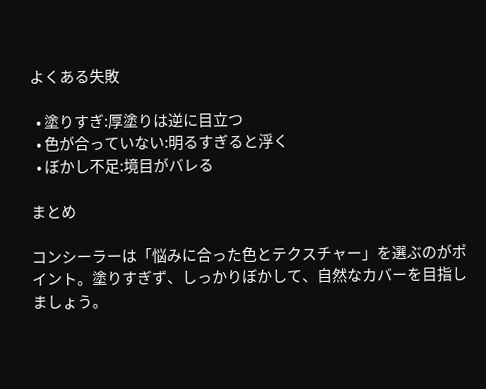よくある失敗

  • 塗りすぎ:厚塗りは逆に目立つ
  • 色が合っていない:明るすぎると浮く
  • ぼかし不足:境目がバレる

まとめ

コンシーラーは「悩みに合った色とテクスチャー」を選ぶのがポイント。塗りすぎず、しっかりぼかして、自然なカバーを目指しましょう。